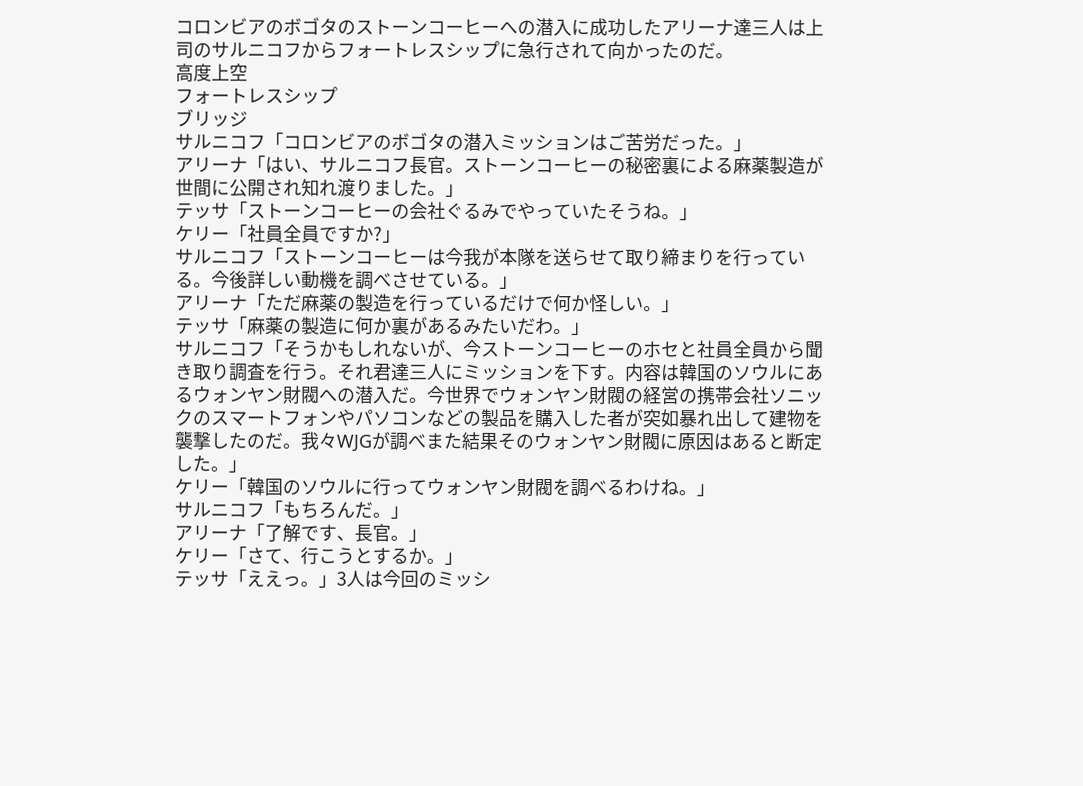コロンビアのボゴタのストーンコーヒーへの潜入に成功したアリーナ達三人は上司のサルニコフからフォートレスシップに急行されて向かったのだ。
高度上空
フォートレスシップ
ブリッジ
サルニコフ「コロンビアのボゴタの潜入ミッションはご苦労だった。」
アリーナ「はい、サルニコフ長官。ストーンコーヒーの秘密裏による麻薬製造が世間に公開され知れ渡りました。」
テッサ「ストーンコーヒーの会社ぐるみでやっていたそうね。」
ケリー「社員全員ですか?」
サルニコフ「ストーンコーヒーは今我が本隊を送らせて取り締まりを行っている。今後詳しい動機を調べさせている。」
アリーナ「ただ麻薬の製造を行っているだけで何か怪しい。」
テッサ「麻薬の製造に何か裏があるみたいだわ。」
サルニコフ「そうかもしれないが、今ストーンコーヒーのホセと社員全員から聞き取り調査を行う。それ君達三人にミッションを下す。内容は韓国のソウルにあるウォンヤン財閥への潜入だ。今世界でウォンヤン財閥の経営の携帯会社ソニックのスマートフォンやパソコンなどの製品を購入した者が突如暴れ出して建物を襲撃したのだ。我々WJGが調べまた結果そのウォンヤン財閥に原因はあると断定した。」
ケリー「韓国のソウルに行ってウォンヤン財閥を調べるわけね。」
サルニコフ「もちろんだ。」
アリーナ「了解です、長官。」
ケリー「さて、行こうとするか。」
テッサ「ええっ。」3人は今回のミッシ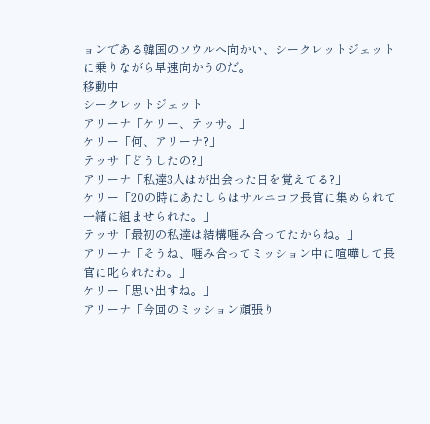ョンである韓国のソウルへ向かい、シークレットジェットに乗りながら早速向かうのだ。
移動中
シークレットジェット
アリーナ「ケリー、テッサ。」
ケリー「何、アリーナ?」
テッサ「どうしたの?」
アリーナ「私達3人はが出会った日を覚えてる?」
ケリー「20の時にあたしらはサルニコフ長官に集められて一緒に組ませられた。」
テッサ「最初の私達は結構啀み合ってたからね。」
アリーナ「そうね、啀み合ってミッション中に喧嘩して長官に叱られたわ。」
ケリー「思い出すね。」
アリーナ「今回のミッション頑張り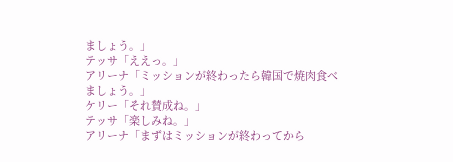ましょう。」
テッサ「ええっ。」
アリーナ「ミッションが終わったら韓国で焼肉食べましょう。」
ケリー「それ賛成ね。」
テッサ「楽しみね。」
アリーナ「まずはミッションが終わってから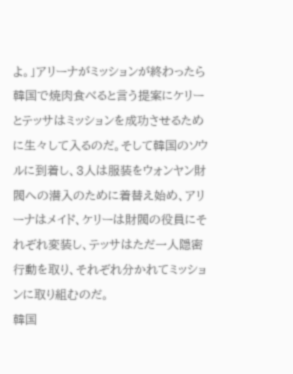よ。」アリーナがミッションが終わったら韓国で焼肉食べると言う提案にケリーとテッサはミッションを成功させるために生々して入るのだ。そして韓国のソウルに到着し、3人は服装をウォンヤン財閥への潜入のために着替え始め、アリーナはメイド、ケリーは財閥の役員にそれぞれ変装し、テッサはただ一人隠密行動を取り、それぞれ分かれてミッションに取り組むのだ。
韓国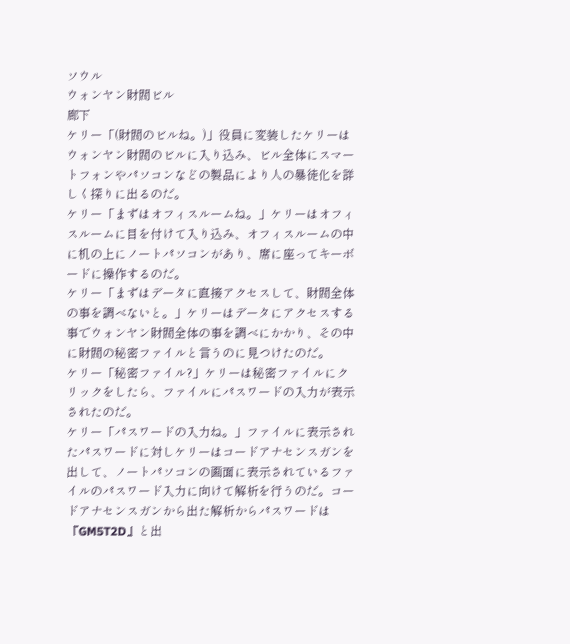ソウル
ウォンヤン財閥ビル
廊下
ケリー「(財閥のビルね。)」役員に変装したケリーはウォンヤン財閥のビルに入り込み、ビル全体にスマートフォンやパソコンなどの製品により人の暴徒化を詳しく探りに出るのだ。
ケリー「まずはオフィスルームね。」ケリーはオフィスルームに目を付けて入り込み、オフィスルームの中に机の上にノートパソコンがあり、席に座ってキーボードに操作するのだ。
ケリー「まずはデータに直接アクセスして、財閥全体の事を調べないと。」ケリーはデータにアクセスする事でウォンヤン財閥全体の事を調べにかかり、その中に財閥の秘密ファイルと言うのに見つけたのだ。
ケリー「秘密ファイル?」ケリーは秘密ファイルにクリックをしたら、ファイルにパスワードの入力が表示されたのだ。
ケリー「パスワードの入力ね。」ファイルに表示されたパスワードに対しケリーはコードアナセンスガンを出して、ノートパソコンの画面に表示されているファイルのパスワード入力に向けて解析を行うのだ。コードアナセンスガンから出た解析からパスワードは『GM5T2D』と出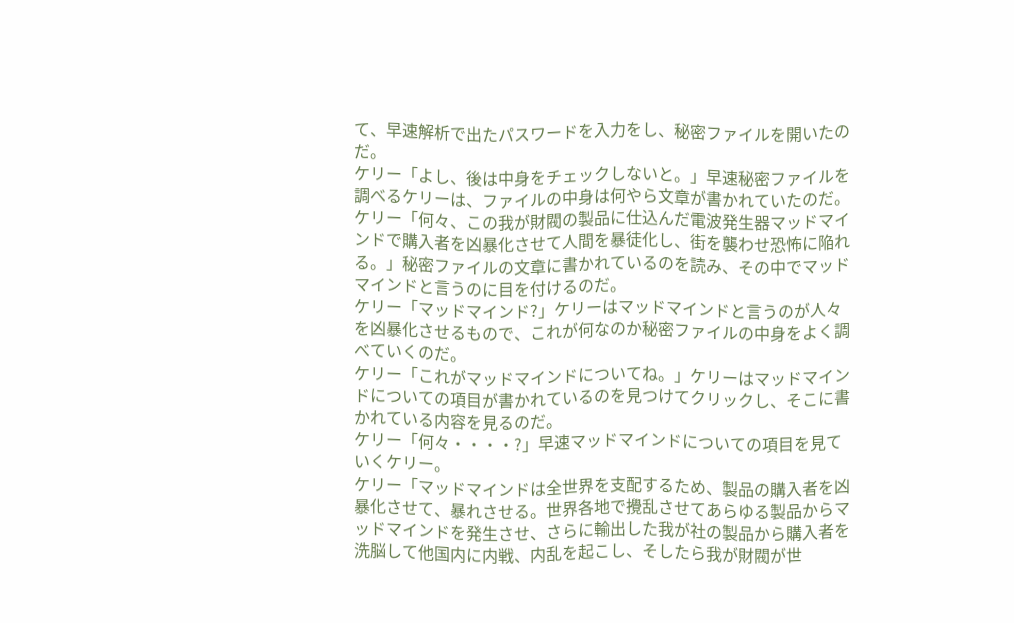て、早速解析で出たパスワードを入力をし、秘密ファイルを開いたのだ。
ケリー「よし、後は中身をチェックしないと。」早速秘密ファイルを調べるケリーは、ファイルの中身は何やら文章が書かれていたのだ。
ケリー「何々、この我が財閥の製品に仕込んだ電波発生器マッドマインドで購入者を凶暴化させて人間を暴徒化し、街を襲わせ恐怖に陥れる。」秘密ファイルの文章に書かれているのを読み、その中でマッドマインドと言うのに目を付けるのだ。
ケリー「マッドマインド?」ケリーはマッドマインドと言うのが人々を凶暴化させるもので、これが何なのか秘密ファイルの中身をよく調べていくのだ。
ケリー「これがマッドマインドについてね。」ケリーはマッドマインドについての項目が書かれているのを見つけてクリックし、そこに書かれている内容を見るのだ。
ケリー「何々・・・・?」早速マッドマインドについての項目を見ていくケリー。
ケリー「マッドマインドは全世界を支配するため、製品の購入者を凶暴化させて、暴れさせる。世界各地で攪乱させてあらゆる製品からマッドマインドを発生させ、さらに輸出した我が社の製品から購入者を洗脳して他国内に内戦、内乱を起こし、そしたら我が財閥が世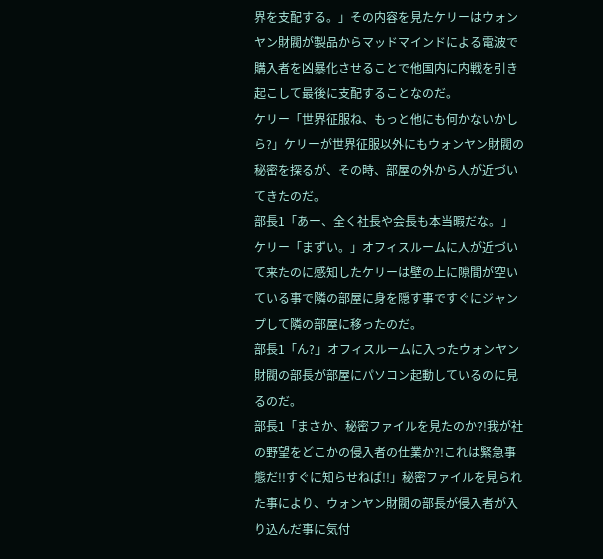界を支配する。」その内容を見たケリーはウォンヤン財閥が製品からマッドマインドによる電波で購入者を凶暴化させることで他国内に内戦を引き起こして最後に支配することなのだ。
ケリー「世界征服ね、もっと他にも何かないかしら?」ケリーが世界征服以外にもウォンヤン財閥の秘密を探るが、その時、部屋の外から人が近づいてきたのだ。
部長1「あー、全く社長や会長も本当暇だな。」
ケリー「まずい。」オフィスルームに人が近づいて来たのに感知したケリーは壁の上に隙間が空いている事で隣の部屋に身を隠す事ですぐにジャンプして隣の部屋に移ったのだ。
部長1「ん?」オフィスルームに入ったウォンヤン財閥の部長が部屋にパソコン起動しているのに見るのだ。
部長1「まさか、秘密ファイルを見たのか?!我が社の野望をどこかの侵入者の仕業か?!これは緊急事態だ!!すぐに知らせねば!!」秘密ファイルを見られた事により、ウォンヤン財閥の部長が侵入者が入り込んだ事に気付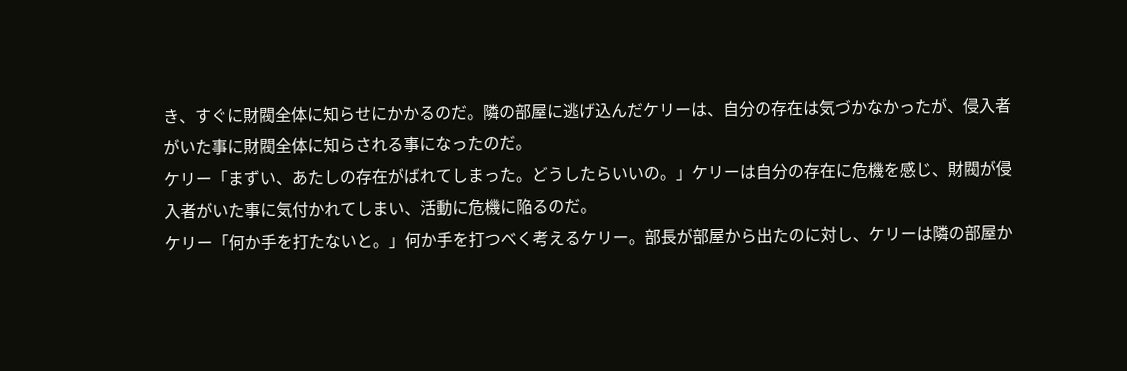き、すぐに財閥全体に知らせにかかるのだ。隣の部屋に逃げ込んだケリーは、自分の存在は気づかなかったが、侵入者がいた事に財閥全体に知らされる事になったのだ。
ケリー「まずい、あたしの存在がばれてしまった。どうしたらいいの。」ケリーは自分の存在に危機を感じ、財閥が侵入者がいた事に気付かれてしまい、活動に危機に陥るのだ。
ケリー「何か手を打たないと。」何か手を打つべく考えるケリー。部長が部屋から出たのに対し、ケリーは隣の部屋か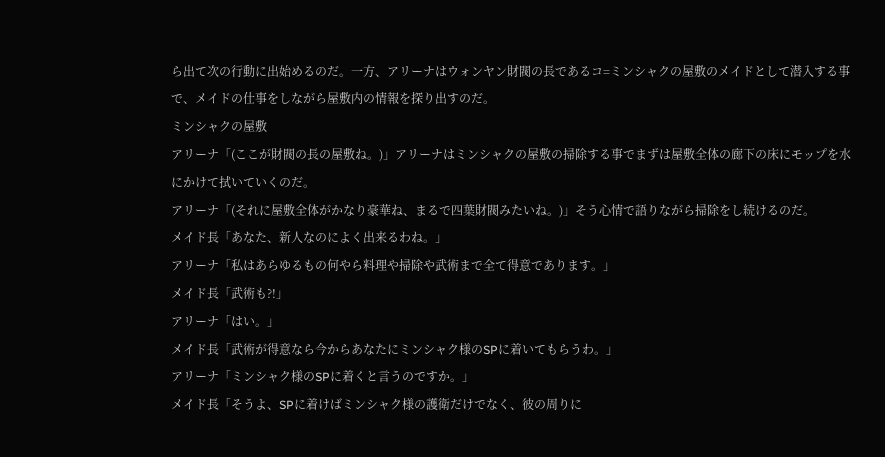ら出て次の行動に出始めるのだ。一方、アリーナはウォンヤン財閥の長であるコ=ミンシャクの屋敷のメイドとして潜入する事で、メイドの仕事をしながら屋敷内の情報を探り出すのだ。
ミンシャクの屋敷
アリーナ「(ここが財閥の長の屋敷ね。)」アリーナはミンシャクの屋敷の掃除する事でまずは屋敷全体の廊下の床にモップを水にかけて拭いていくのだ。
アリーナ「(それに屋敷全体がかなり豪華ね、まるで四葉財閥みたいね。)」そう心情で語りながら掃除をし続けるのだ。
メイド長「あなた、新人なのによく出来るわね。」
アリーナ「私はあらゆるもの何やら料理や掃除や武術まで全て得意であります。」
メイド長「武術も?!」
アリーナ「はい。」
メイド長「武術が得意なら今からあなたにミンシャク様のSPに着いてもらうわ。」
アリーナ「ミンシャク様のSPに着くと言うのですか。」
メイド長「そうよ、SPに着けばミンシャク様の護衛だけでなく、彼の周りに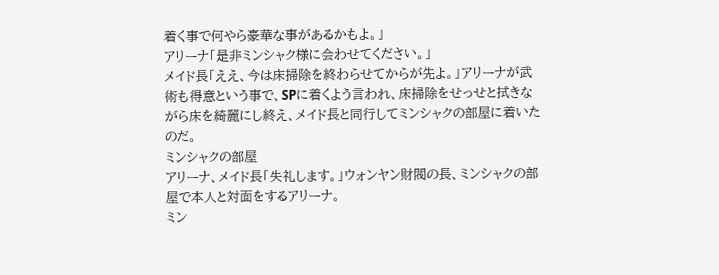着く事で何やら豪華な事があるかもよ。」
アリーナ「是非ミンシャク様に会わせてください。」
メイド長「ええ、今は床掃除を終わらせてからが先よ。」アリーナが武術も得意という事で、SPに着くよう言われ、床掃除をせっせと拭きながら床を綺麗にし終え、メイド長と同行してミンシャクの部屋に着いたのだ。
ミンシャクの部屋
アリーナ、メイド長「失礼します。」ウォンヤン財閥の長、ミンシャクの部屋で本人と対面をするアリーナ。
ミン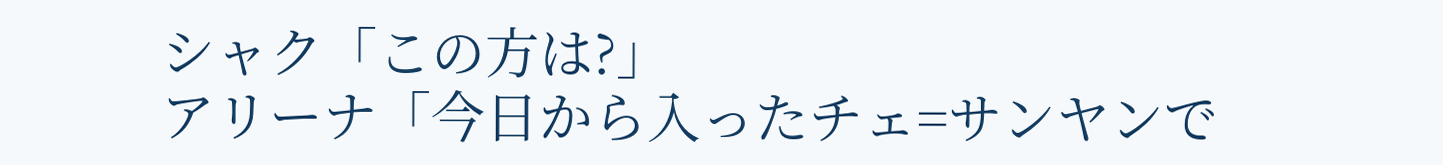シャク「この方は?」
アリーナ「今日から入ったチェ=サンヤンで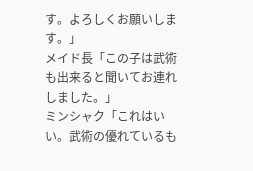す。よろしくお願いします。」
メイド長「この子は武術も出来ると聞いてお連れしました。」
ミンシャク「これはいい。武術の優れているも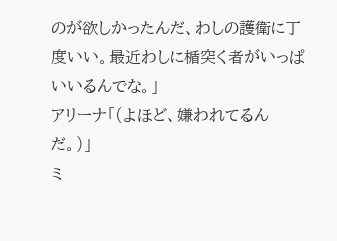のが欲しかったんだ、わしの護衛に丁度いい。最近わしに楯突く者がいっぱいいるんでな。」
アリーナ「(よほど、嫌われてるんだ。)」
ミ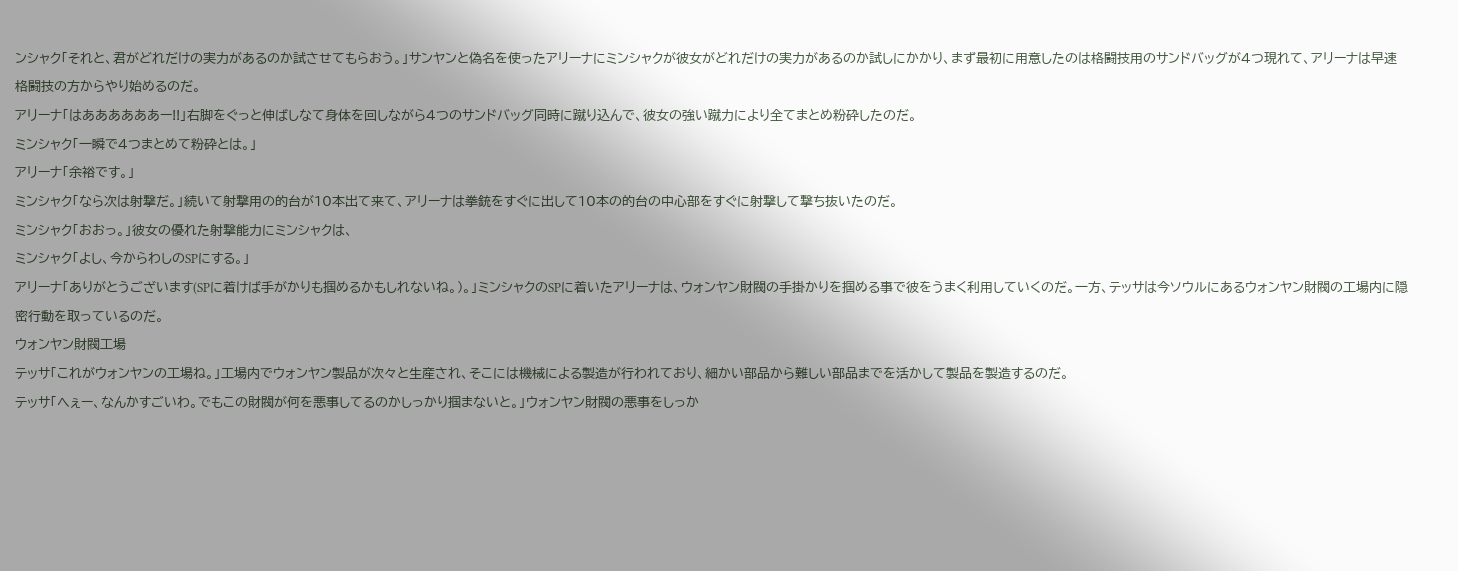ンシャク「それと、君がどれだけの実力があるのか試させてもらおう。」サンヤンと偽名を使ったアリーナにミンシャクが彼女がどれだけの実力があるのか試しにかかり、まず最初に用意したのは格闘技用のサンドバッグが4つ現れて、アリーナは早速格闘技の方からやり始めるのだ。
アリーナ「はああああああー!!」右脚をぐっと伸ばしなて身体を回しながら4つのサンドバッグ同時に蹴り込んで、彼女の強い蹴力により全てまとめ粉砕したのだ。
ミンシャク「一瞬で4つまとめて粉砕とは。」
アリーナ「余裕です。」
ミンシャク「なら次は射撃だ。」続いて射撃用の的台が10本出て来て、アリーナは拳銃をすぐに出して10本の的台の中心部をすぐに射撃して撃ち抜いたのだ。
ミンシャク「おおっ。」彼女の優れた射撃能力にミンシャクは、
ミンシャク「よし、今からわしのSPにする。」
アリーナ「ありがとうございます(SPに着けば手がかりも掴めるかもしれないね。)。」ミンシャクのSPに着いたアリーナは、ウォンヤン財閥の手掛かりを掴める事で彼をうまく利用していくのだ。一方、テッサは今ソウルにあるウォンヤン財閥の工場内に隠密行動を取っているのだ。
ウォンヤン財閥工場
テッサ「これがウォンヤンの工場ね。」工場内でウォンヤン製品が次々と生産され、そこには機械による製造が行われており、細かい部品から難しい部品までを活かして製品を製造するのだ。
テッサ「へぇー、なんかすごいわ。でもこの財閥が何を悪事してるのかしっかり掴まないと。」ウォンヤン財閥の悪事をしっか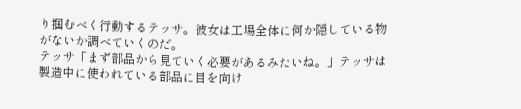り掴むべく行動するテッサ。彼女は工場全体に何か隠している物がないか調べていくのだ。
テッサ「まず部品から見ていく必要があるみたいね。」テッサは製造中に使われている部品に目を向け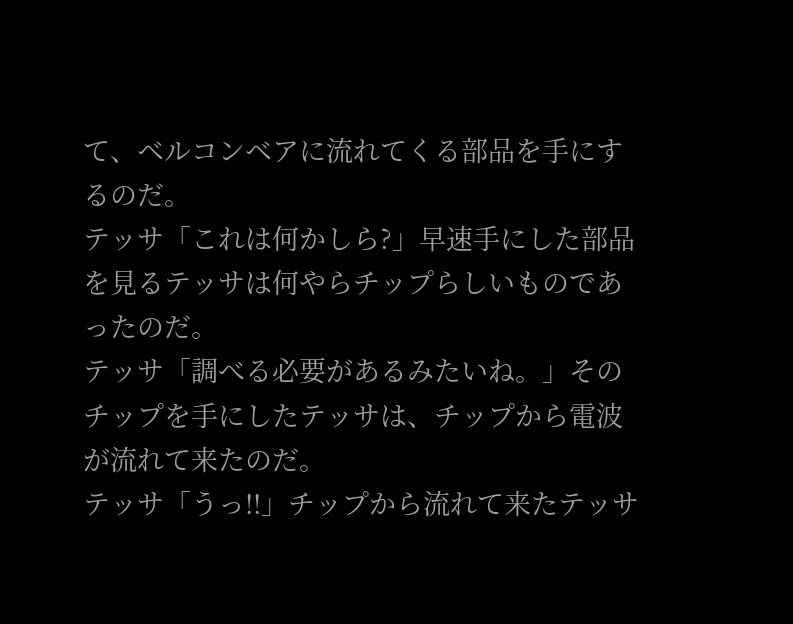て、ベルコンベアに流れてくる部品を手にするのだ。
テッサ「これは何かしら?」早速手にした部品を見るテッサは何やらチップらしいものであったのだ。
テッサ「調べる必要があるみたいね。」そのチップを手にしたテッサは、チップから電波が流れて来たのだ。
テッサ「うっ!!」チップから流れて来たテッサ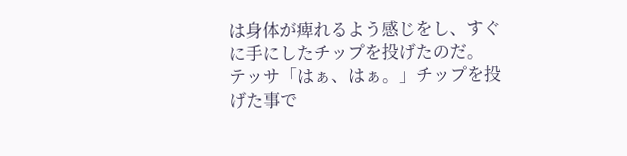は身体が痺れるよう感じをし、すぐに手にしたチップを投げたのだ。
テッサ「はぁ、はぁ。」チップを投げた事で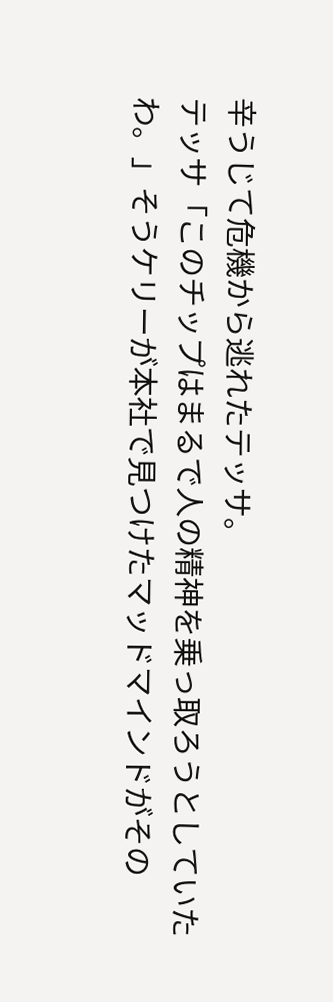辛うじて危機から逃れたテッサ。
テッサ「このチップはまるで人の精神を乗っ取ろうとしていたわ。」そうケリーが本社で見つけたマッドマインドがその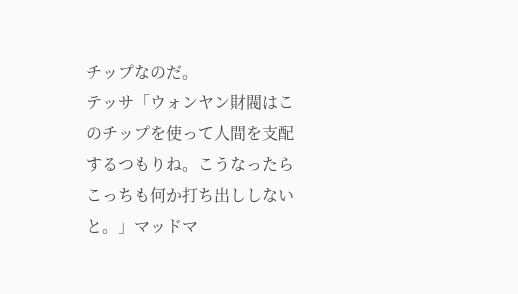チップなのだ。
テッサ「ウォンヤン財閥はこのチップを使って人間を支配するつもりね。こうなったらこっちも何か打ち出ししないと。」マッドマ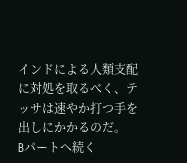インドによる人類支配に対処を取るべく、テッサは速やか打つ手を出しにかかるのだ。
Bパートへ続く